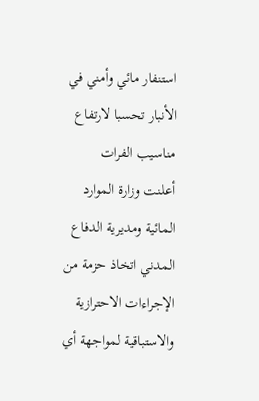استنفار مائي وأمني في الأنبار تحسبا لارتفاع مناسيب الفرات
أعلنت وزارة الموارد المائية ومديرية الدفاع المدني اتخاذ حزمة من الإجراءات الاحترازية والاستباقية لمواجهة أي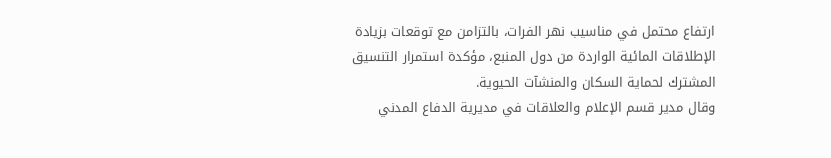ارتفاع محتمل في مناسيب نهر الفرات، بالتزامن مع توقعات بزيادة الإطلاقات المائية الواردة من دول المنبع، مؤكدة استمرار التنسيق المشترك لحماية السكان والمنشآت الحيوية.
وقال مدير قسم الإعلام والعلاقات في مديرية الدفاع المدني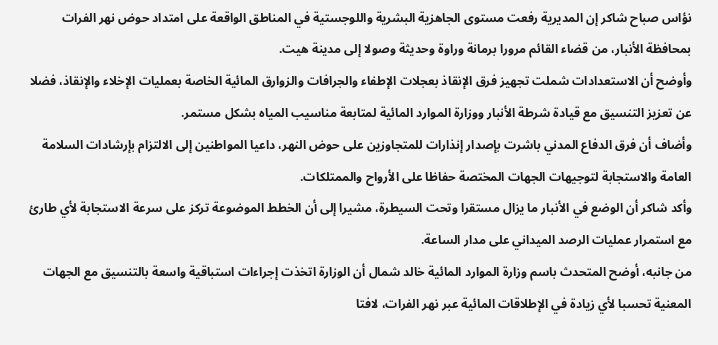نؤاس صباح شاكر إن المديرية رفعت مستوى الجاهزية البشرية واللوجستية في المناطق الواقعة على امتداد حوض نهر الفرات بمحافظة الأنبار، من قضاء القائم مرورا برمانة وراوة وحديثة وصولا إلى مدينة هيت.
وأوضح أن الاستعدادات شملت تجهيز فرق الإنقاذ بعجلات الإطفاء والجرافات والزوارق المائية الخاصة بعمليات الإخلاء والإنقاذ، فضلا عن تعزيز التنسيق مع قيادة شرطة الأنبار ووزارة الموارد المائية لمتابعة مناسيب المياه بشكل مستمر.
وأضاف أن فرق الدفاع المدني باشرت بإصدار إنذارات للمتجاوزين على حوض النهر، داعيا المواطنين إلى الالتزام بإرشادات السلامة العامة والاستجابة لتوجيهات الجهات المختصة حفاظا على الأرواح والممتلكات.
وأكد شاكر أن الوضع في الأنبار ما يزال مستقرا وتحت السيطرة، مشيرا إلى أن الخطط الموضوعة تركز على سرعة الاستجابة لأي طارئ مع استمرار عمليات الرصد الميداني على مدار الساعة.
من جانبه، أوضح المتحدث باسم وزارة الموارد المائية خالد شمال أن الوزارة اتخذت إجراءات استباقية واسعة بالتنسيق مع الجهات المعنية تحسبا لأي زيادة في الإطلاقات المائية عبر نهر الفرات، لافتا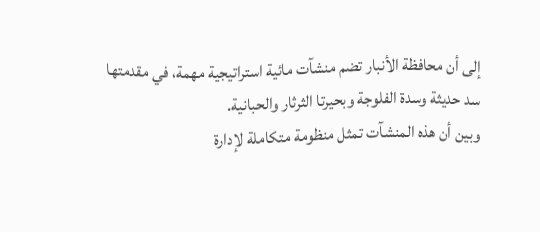إلى أن محافظة الأنبار تضم منشآت مائية استراتيجية مهمة، في مقدمتها سد حديثة وسدة الفلوجة وبحيرتا الثرثار والحبانية.
وبين أن هذه المنشآت تمثل منظومة متكاملة لإدارة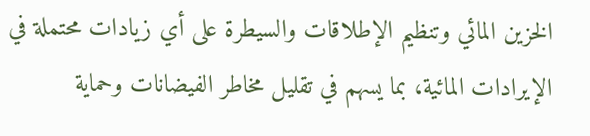الخزين المائي وتنظيم الإطلاقات والسيطرة على أي زيادات محتملة في الإيرادات المائية، بما يسهم في تقليل مخاطر الفيضانات وحماية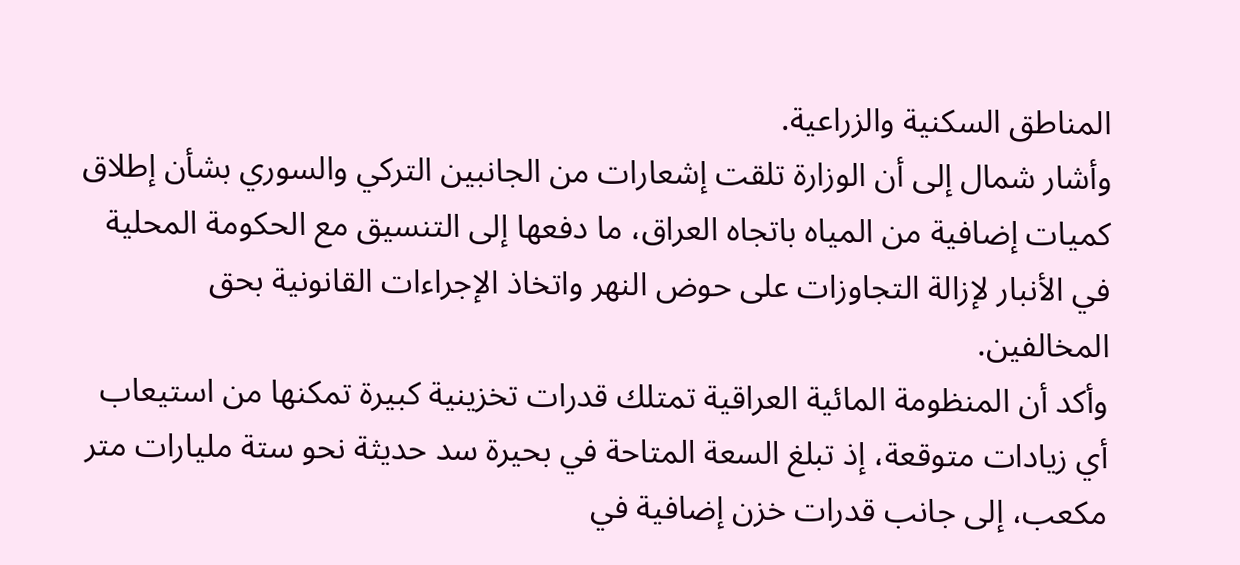المناطق السكنية والزراعية.
وأشار شمال إلى أن الوزارة تلقت إشعارات من الجانبين التركي والسوري بشأن إطلاق كميات إضافية من المياه باتجاه العراق، ما دفعها إلى التنسيق مع الحكومة المحلية في الأنبار لإزالة التجاوزات على حوض النهر واتخاذ الإجراءات القانونية بحق المخالفين.
وأكد أن المنظومة المائية العراقية تمتلك قدرات تخزينية كبيرة تمكنها من استيعاب أي زيادات متوقعة، إذ تبلغ السعة المتاحة في بحيرة سد حديثة نحو ستة مليارات متر مكعب، إلى جانب قدرات خزن إضافية في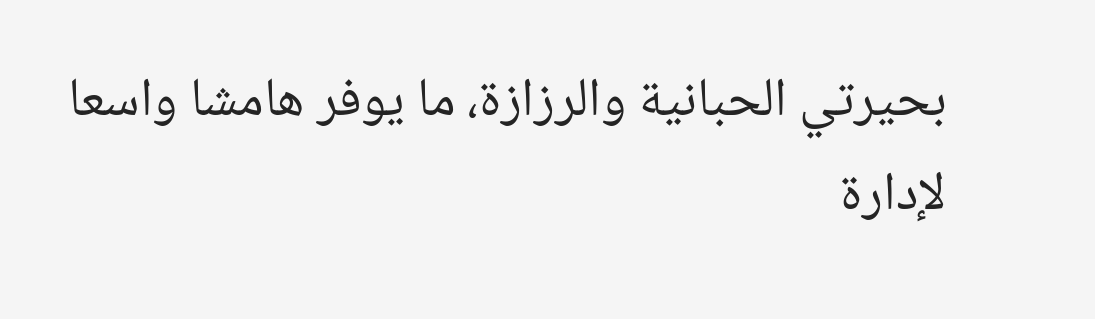بحيرتي الحبانية والرزازة، ما يوفر هامشا واسعا لإدارة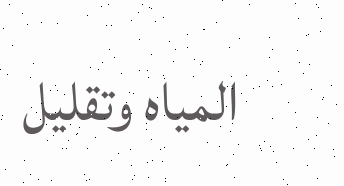المياه وتقليل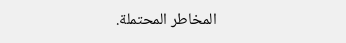المخاطر المحتملة.